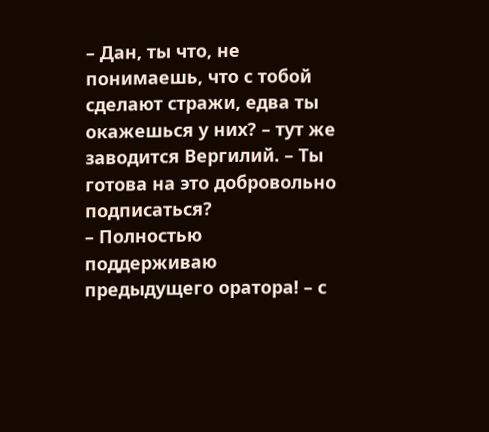– Дан, ты что, не понимаешь, что с тобой сделают стражи, едва ты окажешься у них? – тут же заводится Вергилий. – Ты готова на это добровольно подписаться?
– Полностью поддерживаю предыдущего оратора! – с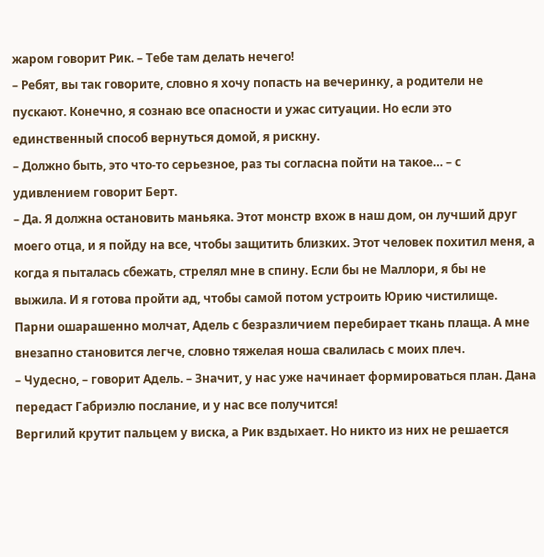жаром говорит Рик. – Тебе там делать нечего!
– Ребят, вы так говорите, словно я хочу попасть на вечеринку, а родители не пускают. Конечно, я сознаю все опасности и ужас ситуации. Но если это единственный способ вернуться домой, я рискну.
– Должно быть, это что-то серьезное, раз ты согласна пойти на такое… – с удивлением говорит Берт.
– Да. Я должна остановить маньяка. Этот монстр вхож в наш дом, он лучший друг моего отца, и я пойду на все, чтобы защитить близких. Этот человек похитил меня, а когда я пыталась сбежать, стрелял мне в спину. Если бы не Маллори, я бы не выжила. И я готова пройти ад, чтобы самой потом устроить Юрию чистилище.
Парни ошарашенно молчат, Адель с безразличием перебирает ткань плаща. А мне внезапно становится легче, словно тяжелая ноша свалилась с моих плеч.
– Чудесно, – говорит Адель. – Значит, у нас уже начинает формироваться план. Дана передаст Габриэлю послание, и у нас все получится!
Вергилий крутит пальцем у виска, а Рик вздыхает. Но никто из них не решается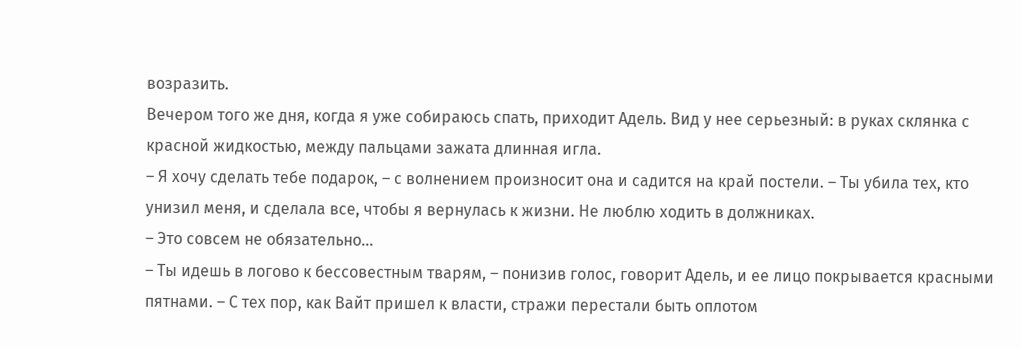возразить.
Вечером того же дня, когда я уже собираюсь спать, приходит Адель. Вид у нее серьезный: в руках склянка с красной жидкостью, между пальцами зажата длинная игла.
– Я хочу сделать тебе подарок, – с волнением произносит она и садится на край постели. – Ты убила тех, кто унизил меня, и сделала все, чтобы я вернулась к жизни. Не люблю ходить в должниках.
– Это совсем не обязательно…
– Ты идешь в логово к бессовестным тварям, – понизив голос, говорит Адель, и ее лицо покрывается красными пятнами. – С тех пор, как Вайт пришел к власти, стражи перестали быть оплотом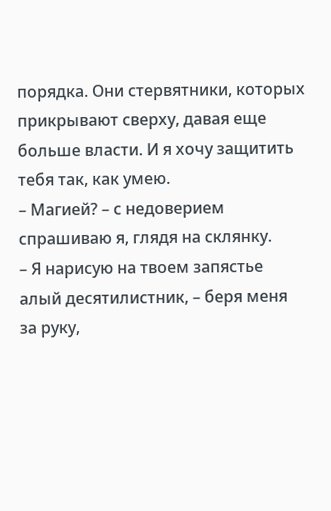порядка. Они стервятники, которых прикрывают сверху, давая еще больше власти. И я хочу защитить тебя так, как умею.
– Магией? – с недоверием спрашиваю я, глядя на склянку.
– Я нарисую на твоем запястье алый десятилистник, – беря меня за руку,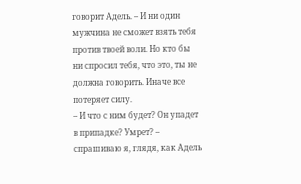говорит Адель. – И ни один мужчина не сможет взять тебя против твоей воли. Но кто бы ни спросил тебя, что это, ты не должна говорить. Иначе все потеряет силу.
– И что с ним будет? Он упадет в припадке? Умрет? – спрашиваю я, глядя, как Адель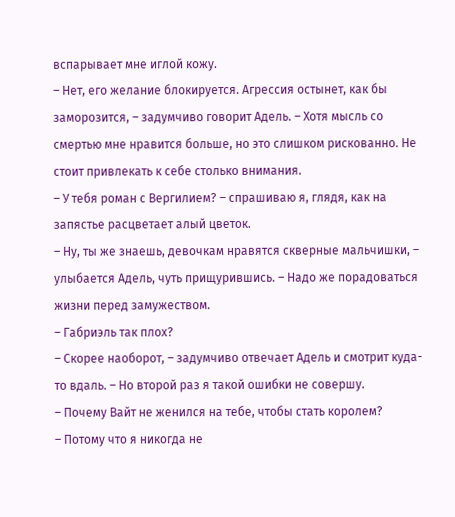вспарывает мне иглой кожу.
– Нет, его желание блокируется. Агрессия остынет, как бы заморозится, – задумчиво говорит Адель. – Хотя мысль со смертью мне нравится больше, но это слишком рискованно. Не стоит привлекать к себе столько внимания.
– У тебя роман с Вергилием? – спрашиваю я, глядя, как на запястье расцветает алый цветок.
– Ну, ты же знаешь, девочкам нравятся скверные мальчишки, – улыбается Адель, чуть прищурившись. – Надо же порадоваться жизни перед замужеством.
– Габриэль так плох?
– Скорее наоборот, – задумчиво отвечает Адель и смотрит куда-то вдаль. – Но второй раз я такой ошибки не совершу.
– Почему Вайт не женился на тебе, чтобы стать королем?
– Потому что я никогда не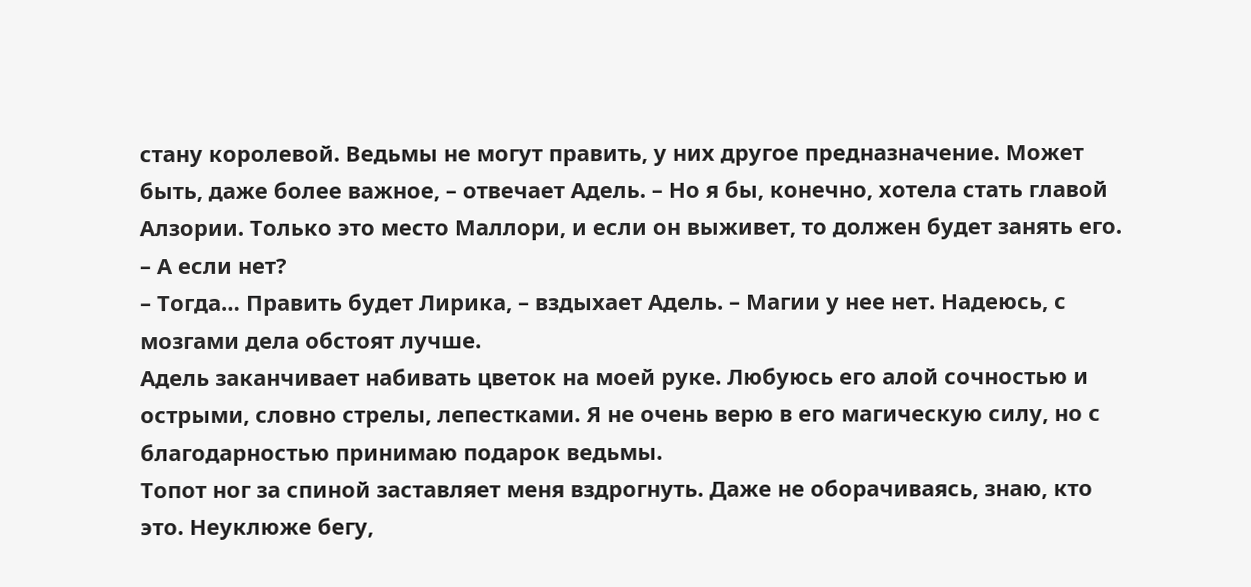стану королевой. Ведьмы не могут править, у них другое предназначение. Может быть, даже более важное, – отвечает Адель. – Но я бы, конечно, хотела стать главой Алзории. Только это место Маллори, и если он выживет, то должен будет занять его.
– А если нет?
– Тогда… Править будет Лирика, – вздыхает Адель. – Магии у нее нет. Надеюсь, с мозгами дела обстоят лучше.
Адель заканчивает набивать цветок на моей руке. Любуюсь его алой сочностью и острыми, словно стрелы, лепестками. Я не очень верю в его магическую силу, но с благодарностью принимаю подарок ведьмы.
Топот ног за спиной заставляет меня вздрогнуть. Даже не оборачиваясь, знаю, кто это. Неуклюже бегу,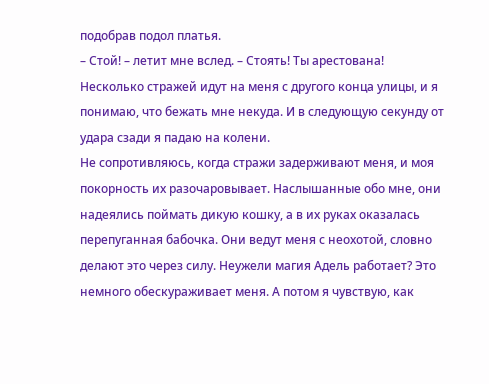подобрав подол платья.
– Стой! – летит мне вслед. – Стоять! Ты арестована!
Несколько стражей идут на меня с другого конца улицы, и я понимаю, что бежать мне некуда. И в следующую секунду от удара сзади я падаю на колени.
Не сопротивляюсь, когда стражи задерживают меня, и моя покорность их разочаровывает. Наслышанные обо мне, они надеялись поймать дикую кошку, а в их руках оказалась перепуганная бабочка. Они ведут меня с неохотой, словно делают это через силу. Неужели магия Адель работает? Это немного обескураживает меня. А потом я чувствую, как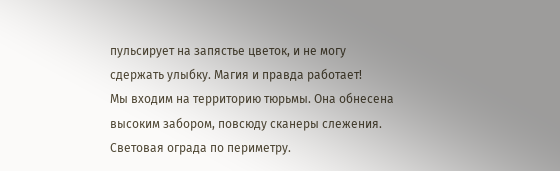пульсирует на запястье цветок, и не могу сдержать улыбку. Магия и правда работает!
Мы входим на территорию тюрьмы. Она обнесена высоким забором, повсюду сканеры слежения. Световая ограда по периметру.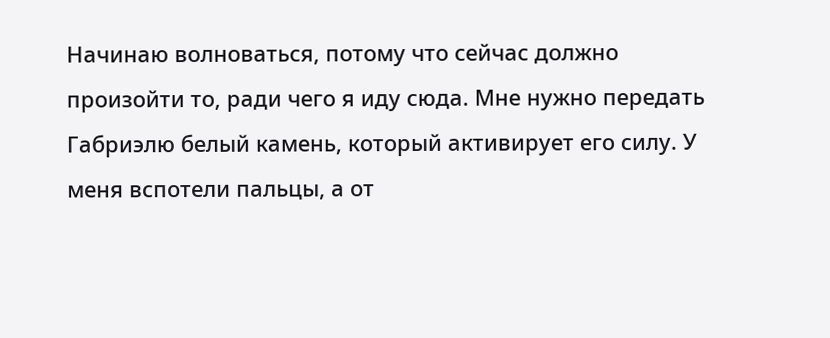Начинаю волноваться, потому что сейчас должно произойти то, ради чего я иду сюда. Мне нужно передать Габриэлю белый камень, который активирует его силу. У меня вспотели пальцы, а от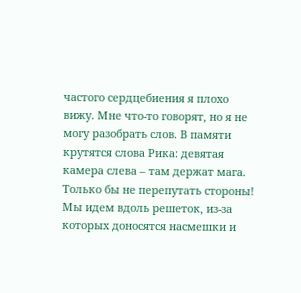частого сердцебиения я плохо вижу. Мне что-то говорят, но я не могу разобрать слов. В памяти крутятся слова Рика: девятая камера слева – там держат мага. Только бы не перепутать стороны!
Мы идем вдоль решеток, из-за которых доносятся насмешки и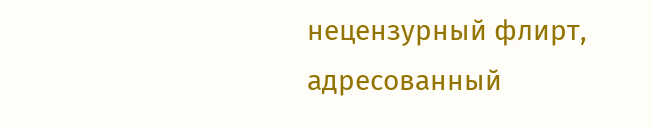нецензурный флирт, адресованный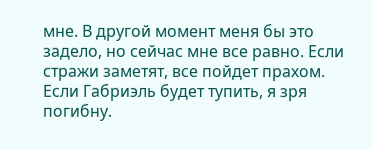мне. В другой момент меня бы это задело, но сейчас мне все равно. Если стражи заметят, все пойдет прахом. Если Габриэль будет тупить, я зря погибну.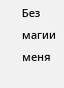Без магии меня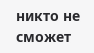никто не сможет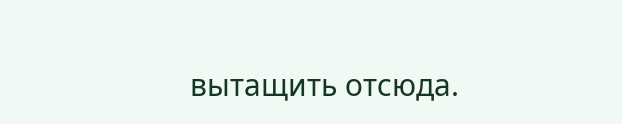вытащить отсюда.